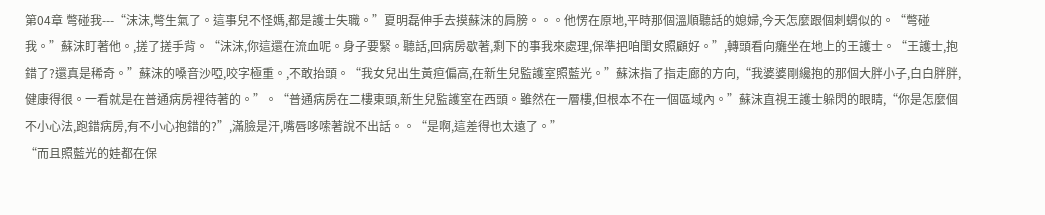第04章 彆碰我---“沫沫,彆生氣了。這事兒不怪媽,都是護士失職。”夏明磊伸手去摸蘇沫的肩膀。。。他愣在原地,平時那個溫順聽話的媳婦,今天怎麼跟個刺蝟似的。“彆碰我。”蘇沫盯著他。,搓了搓手背。“沫沫,你這還在流血呢。身子要緊。聽話,回病房歇著,剩下的事我來處理,保準把咱閨女照顧好。”,轉頭看向癱坐在地上的王護士。“王護士,抱錯了?還真是稀奇。”蘇沫的嗓音沙啞,咬字極重。,不敢抬頭。“我女兒出生黃疸偏高,在新生兒監護室照藍光。”蘇沫指了指走廊的方向,“我婆婆剛纔抱的那個大胖小子,白白胖胖,健康得很。一看就是在普通病房裡待著的。”。“普通病房在二樓東頭,新生兒監護室在西頭。雖然在一層樓,但根本不在一個區域內。”蘇沫直視王護士躲閃的眼睛,“你是怎麼個不小心法,跑錯病房,有不小心抱錯的?”,滿臉是汗,嘴唇哆嗦著說不出話。。“是啊,這差得也太遠了。”
“而且照藍光的娃都在保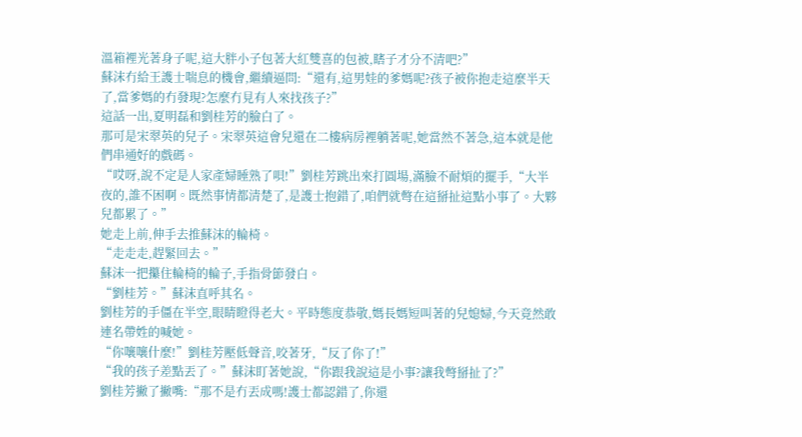溫箱裡光著身子呢,這大胖小子包著大紅雙喜的包被,瞎子才分不清吧?”
蘇沫冇給王護士喘息的機會,繼續逼問:“還有,這男娃的爹媽呢?孩子被你抱走這麼半天了,當爹媽的冇發現?怎麼冇見有人來找孩子?”
這話一出,夏明磊和劉桂芳的臉白了。
那可是宋翠英的兒子。宋翠英這會兒還在二樓病房裡躺著呢,她當然不著急,這本就是他們串通好的戲碼。
“哎呀,說不定是人家產婦睡熟了唄!”劉桂芳跳出來打圓場,滿臉不耐煩的擺手,“大半夜的,誰不困啊。既然事情都清楚了,是護士抱錯了,咱們就彆在這掰扯這點小事了。大夥兒都累了。”
她走上前,伸手去推蘇沫的輪椅。
“走走走,趕緊回去。”
蘇沫一把攥住輪椅的輪子,手指骨節發白。
“劉桂芳。”蘇沫直呼其名。
劉桂芳的手僵在半空,眼睛瞪得老大。平時態度恭敬,媽長媽短叫著的兒媳婦,今天竟然敢連名帶姓的喊她。
“你嚷嚷什麼!”劉桂芳壓低聲音,咬著牙,“反了你了!”
“我的孩子差點丟了。”蘇沫盯著她說,“你跟我說這是小事?讓我彆掰扯了?”
劉桂芳撇了撇嘴:“那不是冇丟成嗎!護士都認錯了,你還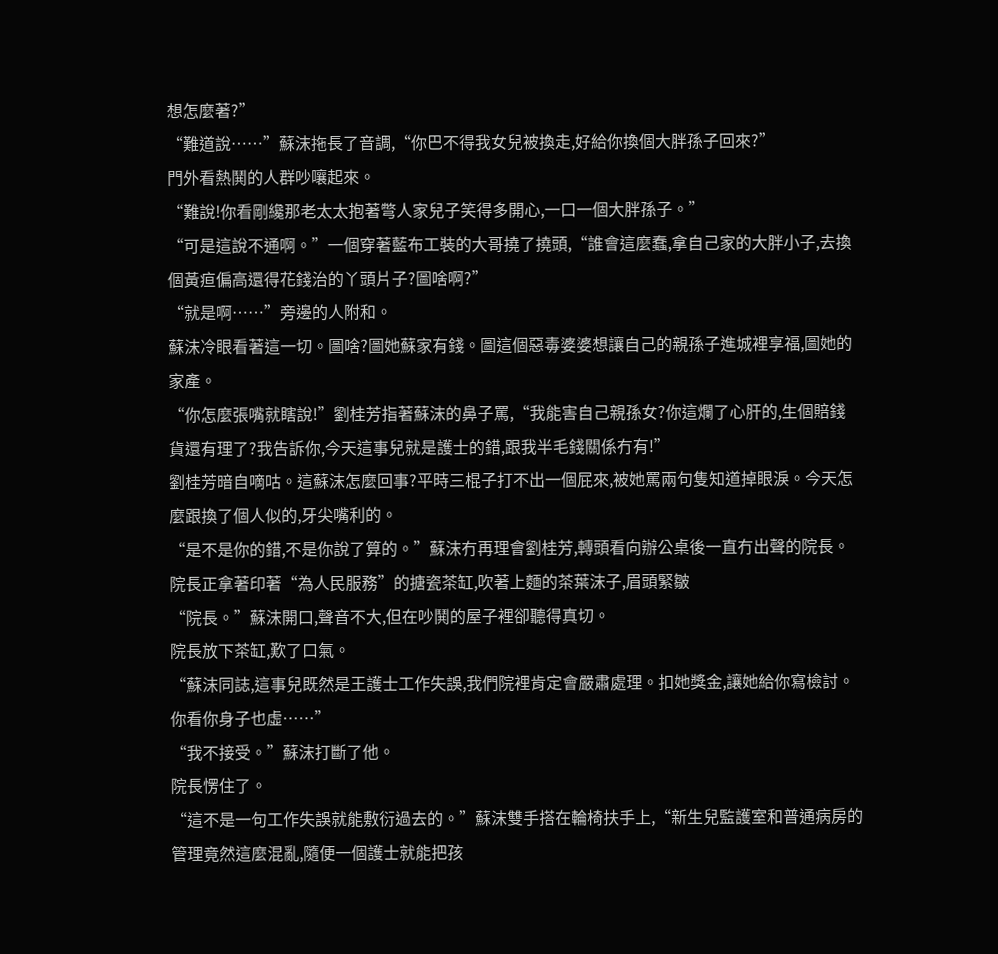想怎麼著?”
“難道說……”蘇沫拖長了音調,“你巴不得我女兒被換走,好給你換個大胖孫子回來?”
門外看熱鬨的人群吵嚷起來。
“難說!你看剛纔那老太太抱著彆人家兒子笑得多開心,一口一個大胖孫子。”
“可是這說不通啊。”一個穿著藍布工裝的大哥撓了撓頭,“誰會這麼蠢,拿自己家的大胖小子,去換個黃疸偏高還得花錢治的丫頭片子?圖啥啊?”
“就是啊……”旁邊的人附和。
蘇沫冷眼看著這一切。圖啥?圖她蘇家有錢。圖這個惡毒婆婆想讓自己的親孫子進城裡享福,圖她的家產。
“你怎麼張嘴就瞎說!”劉桂芳指著蘇沫的鼻子罵,“我能害自己親孫女?你這爛了心肝的,生個賠錢貨還有理了?我告訴你,今天這事兒就是護士的錯,跟我半毛錢關係冇有!”
劉桂芳暗自嘀咕。這蘇沫怎麼回事?平時三棍子打不出一個屁來,被她罵兩句隻知道掉眼淚。今天怎麼跟換了個人似的,牙尖嘴利的。
“是不是你的錯,不是你說了算的。”蘇沫冇再理會劉桂芳,轉頭看向辦公桌後一直冇出聲的院長。
院長正拿著印著“為人民服務”的搪瓷茶缸,吹著上麵的茶葉沫子,眉頭緊皺
“院長。”蘇沫開口,聲音不大,但在吵鬨的屋子裡卻聽得真切。
院長放下茶缸,歎了口氣。
“蘇沫同誌,這事兒既然是王護士工作失誤,我們院裡肯定會嚴肅處理。扣她獎金,讓她給你寫檢討。你看你身子也虛……”
“我不接受。”蘇沫打斷了他。
院長愣住了。
“這不是一句工作失誤就能敷衍過去的。”蘇沫雙手搭在輪椅扶手上,“新生兒監護室和普通病房的管理竟然這麼混亂,隨便一個護士就能把孩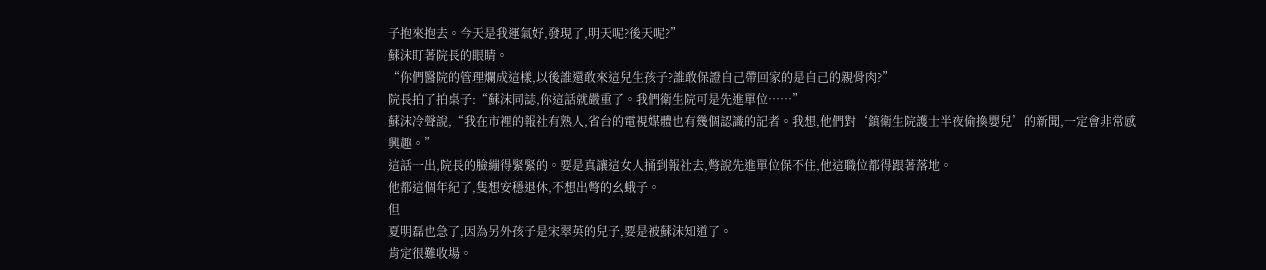子抱來抱去。今天是我運氣好,發現了,明天呢?後天呢?”
蘇沫盯著院長的眼睛。
“你們醫院的管理爛成這樣,以後誰還敢來這兒生孩子?誰敢保證自己帶回家的是自己的親骨肉?”
院長拍了拍桌子:“蘇沫同誌,你這話就嚴重了。我們衛生院可是先進單位……”
蘇沫冷聲說,“我在市裡的報社有熟人,省台的電視媒體也有幾個認識的記者。我想,他們對‘鎮衛生院護士半夜偷換嬰兒’的新聞,一定會非常感興趣。”
這話一出,院長的臉繃得緊緊的。要是真讓這女人捅到報社去,彆說先進單位保不住,他這職位都得跟著落地。
他都這個年紀了,隻想安穩退休,不想出彆的幺蛾子。
但
夏明磊也急了,因為另外孩子是宋翠英的兒子,要是被蘇沫知道了。
肯定很難收場。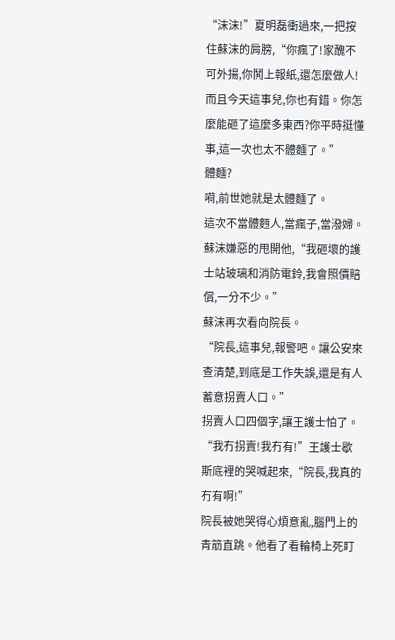“沫沫!”夏明磊衝過來,一把按住蘇沫的肩膀,“你瘋了!家醜不可外揚,你鬨上報紙,還怎麼做人!而且今天這事兒,你也有錯。你怎麼能砸了這麼多東西?你平時挺懂事,這一次也太不體麵了。”
體麵?
嗬,前世她就是太體麵了。
這次不當體麪人,當瘋子,當潑婦。
蘇沫嫌惡的甩開他,“我砸壞的護士站玻璃和消防電鈴,我會照價賠償,一分不少。”
蘇沫再次看向院長。
“院長,這事兒,報警吧。讓公安來查清楚,到底是工作失誤,還是有人蓄意拐賣人口。”
拐賣人口四個字,讓王護士怕了。
“我冇拐賣!我冇有!”王護士歇斯底裡的哭喊起來,“院長,我真的冇有啊!”
院長被她哭得心煩意亂,腦門上的青筋直跳。他看了看輪椅上死盯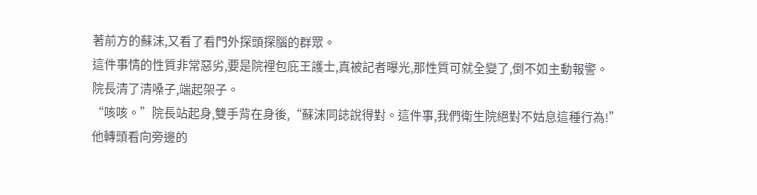著前方的蘇沫,又看了看門外探頭探腦的群眾。
這件事情的性質非常惡劣,要是院裡包庇王護士,真被記者曝光,那性質可就全變了,倒不如主動報警。
院長清了清嗓子,端起架子。
“咳咳。”院長站起身,雙手背在身後,“蘇沫同誌說得對。這件事,我們衛生院絕對不姑息這種行為!”
他轉頭看向旁邊的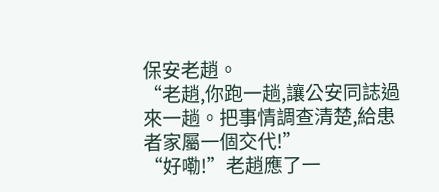保安老趙。
“老趙,你跑一趟,讓公安同誌過來一趟。把事情調查清楚,給患者家屬一個交代!”
“好嘞!”老趙應了一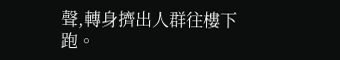聲,轉身擠出人群往樓下跑。